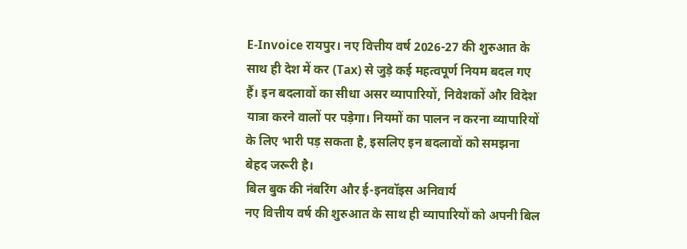E-Invoice रायपुर। नए वित्तीय वर्ष 2026-27 की शुरुआत के साथ ही देश में कर (Tax) से जुड़े कई महत्वपूर्ण नियम बदल गए हैं। इन बदलावों का सीधा असर व्यापारियों, निवेशकों और विदेश यात्रा करने वालों पर पड़ेगा। नियमों का पालन न करना व्यापारियों के लिए भारी पड़ सकता है, इसलिए इन बदलावों को समझना बेहद जरूरी है।
बिल बुक की नंबरिंग और ई-इनवॉइस अनिवार्य
नए वित्तीय वर्ष की शुरुआत के साथ ही व्यापारियों को अपनी बिल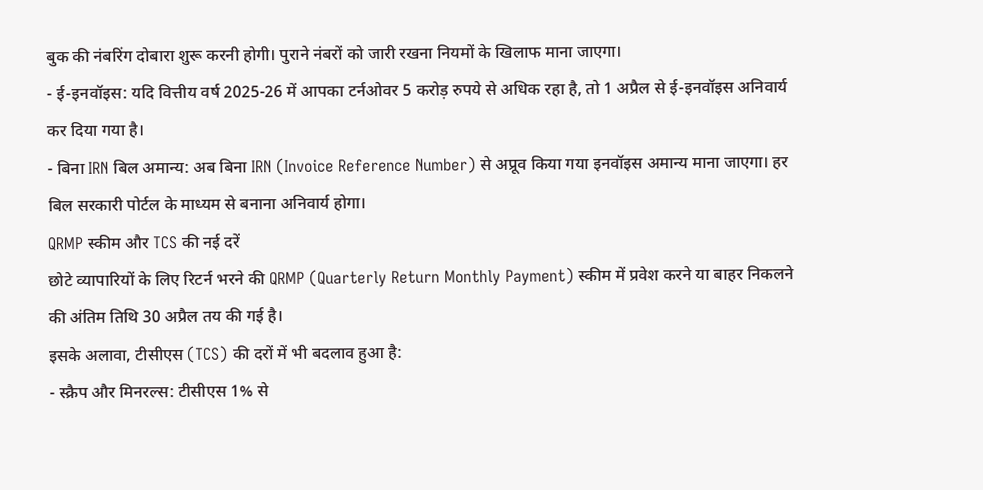बुक की नंबरिंग दोबारा शुरू करनी होगी। पुराने नंबरों को जारी रखना नियमों के खिलाफ माना जाएगा।
- ई-इनवॉइस: यदि वित्तीय वर्ष 2025-26 में आपका टर्नओवर 5 करोड़ रुपये से अधिक रहा है, तो 1 अप्रैल से ई-इनवॉइस अनिवार्य कर दिया गया है।
- बिना IRN बिल अमान्य: अब बिना IRN (Invoice Reference Number) से अप्रूव किया गया इनवॉइस अमान्य माना जाएगा। हर बिल सरकारी पोर्टल के माध्यम से बनाना अनिवार्य होगा।
QRMP स्कीम और TCS की नई दरें
छोटे व्यापारियों के लिए रिटर्न भरने की QRMP (Quarterly Return Monthly Payment) स्कीम में प्रवेश करने या बाहर निकलने की अंतिम तिथि 30 अप्रैल तय की गई है।
इसके अलावा, टीसीएस (TCS) की दरों में भी बदलाव हुआ है:
- स्क्रैप और मिनरल्स: टीसीएस 1% से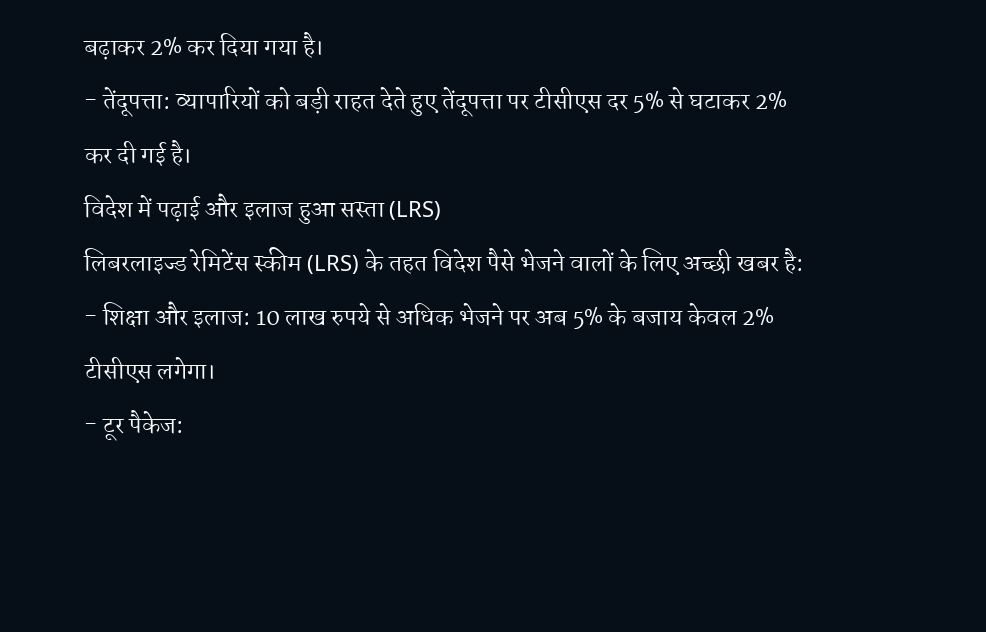बढ़ाकर 2% कर दिया गया है।
- तेंदूपत्ता: व्यापारियों को बड़ी राहत देते हुए तेंदूपत्ता पर टीसीएस दर 5% से घटाकर 2% कर दी गई है।
विदेश में पढ़ाई और इलाज हुआ सस्ता (LRS)
लिबरलाइज्ड रेमिटेंस स्कीम (LRS) के तहत विदेश पैसे भेजने वालों के लिए अच्छी खबर है:
- शिक्षा और इलाज: 10 लाख रुपये से अधिक भेजने पर अब 5% के बजाय केवल 2% टीसीएस लगेगा।
- टूर पैकेज: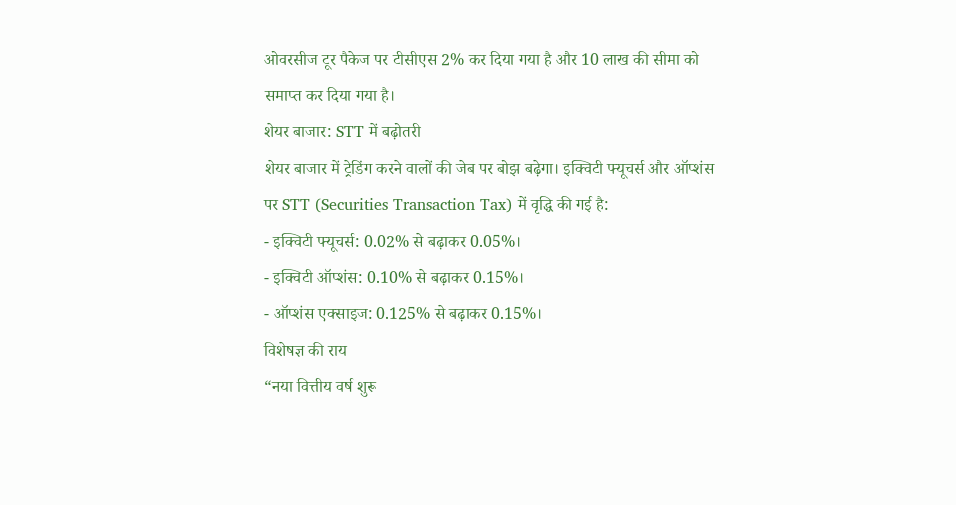ओवरसीज टूर पैकेज पर टीसीएस 2% कर दिया गया है और 10 लाख की सीमा को समाप्त कर दिया गया है।
शेयर बाजार: STT में बढ़ोतरी
शेयर बाजार में ट्रेडिंग करने वालों की जेब पर बोझ बढ़ेगा। इक्विटी फ्यूचर्स और ऑप्शंस पर STT (Securities Transaction Tax) में वृद्धि की गई है:
- इक्विटी फ्यूचर्स: 0.02% से बढ़ाकर 0.05%।
- इक्विटी ऑप्शंस: 0.10% से बढ़ाकर 0.15%।
- ऑप्शंस एक्साइज: 0.125% से बढ़ाकर 0.15%।
विशेषज्ञ की राय
“नया वित्तीय वर्ष शुरू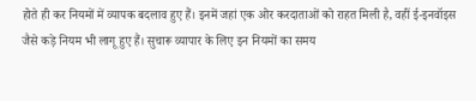होते ही कर नियमों में व्यापक बदलाव हुए हैं। इनमें जहां एक ओर करदाताओं को राहत मिली है, वहीं ई-इनवॉइस जैसे कड़े नियम भी लागू हुए हैं। सुचारू व्यापार के लिए इन नियमों का समय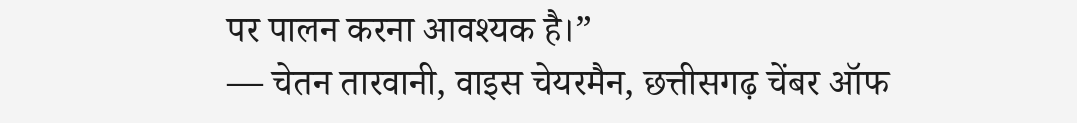पर पालन करना आवश्यक है।”
— चेतन तारवानी, वाइस चेयरमैन, छत्तीसगढ़ चेंबर ऑफ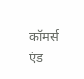कॉमर्स एंड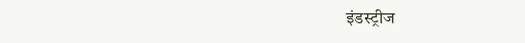इंडस्ट्रीज